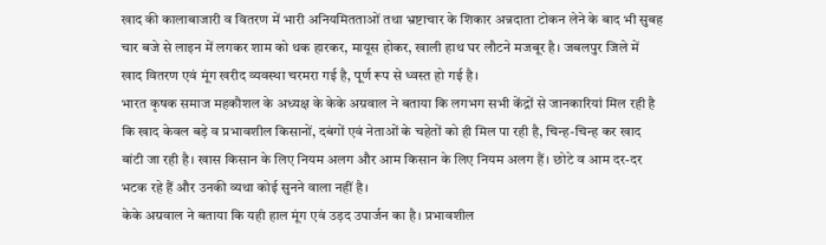खाद की कालाबाजारी व वितरण में भारी अनियमितताओं तथा भ्रष्टाचार के शिकार अन्नदाता टोकन लेने के बाद भी सुबह चार बजे से लाइन में लगकर शाम को थक हारकर, मायूस होकर, खाली हाथ घर लौटने मजबूर है। जबलपुर जिले में खाद वितरण एवं मूंग खरीद व्यवस्था चरमरा गई है, पूर्ण रूप से ध्वस्त हो गई है।
भारत कृषक समाज महकौशल के अध्यक्ष के केके अग्रवाल ने बताया कि लगभग सभी केंद्रों से जानकारियां मिल रही है कि खाद केवल बड़े व प्रभावशील किसानों, दबंगों एवं नेताओं के चहेतों को ही मिल पा रही है, चिन्ह-चिन्ह कर खाद बांटी जा रही है। खास किसान के लिए नियम अलग और आम किसान के लिए नियम अलग हैं। छोटे व आम दर-दर भटक रहे हैं और उनकी व्यथा कोई सुनने वाला नहीं है।
केके अग्रवाल ने बताया कि यही हाल मूंग एवं उड़द उपार्जन का है। प्रभावशील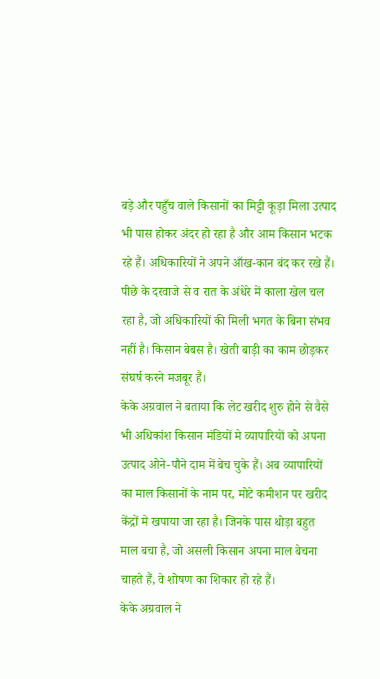बड़े और पहुँच वाले किसानों का मिट्टी कूड़ा मिला उत्पाद भी पास होकर अंदर हो रहा है और आम किसान भटक रहे हैं। अधिकारियों ने अपने आँख-कान बंद कर रखे हैं। पीछे के दरवाजे से व रात के अंधेरे में काला खेल चल रहा है, जो अधिकारियों की मिली भगत के बिना संभव नहीं है। किसान बेबस है। खेती बाड़ी का काम छोड़कर संघर्ष करने मजबूर हैं।
केके अग्रवाल ने बताया कि लेट खरीद शुरु होने से वैसे भी अधिकांश किसान मंडियों मे व्यापारियों को अपना उत्पाद ओने-पौने दाम में बेच चुके हैं। अब व्यापारियों का माल किसानों के नाम पर, मोटे कमीशन पर खरीद केंद्रों मे खपाया जा रहा है। जिनके पास थोड़ा बहुत माल बचा है, जो असली किसान अपना माल बेचना चाहते हैं, वे शोषण का शिकार हो रहे हैं।
केके अग्रवाल ने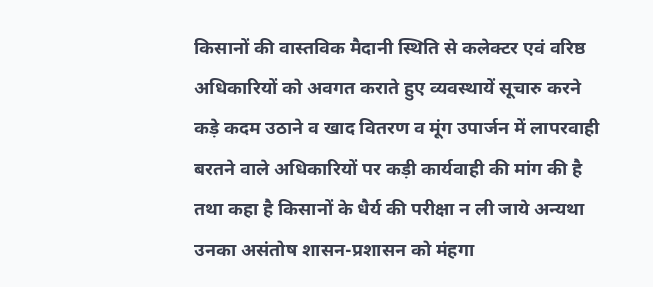किसानों की वास्तविक मैदानी स्थिति से कलेक्टर एवं वरिष्ठ अधिकारियों को अवगत कराते हुए व्यवस्थायें सूचारु करने कड़े कदम उठाने व खाद वितरण व मूंग उपार्जन में लापरवाही बरतने वाले अधिकारियों पर कड़ी कार्यवाही की मांग की है तथा कहा है किसानों के धैर्य की परीक्षा न ली जाये अन्यथा उनका असंतोष शासन-प्रशासन को मंहगा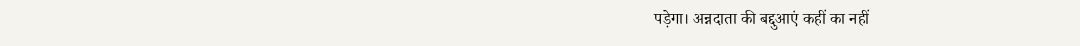पड़ेगा। अन्नदाता की बद्दुआएं कहीं का नहीं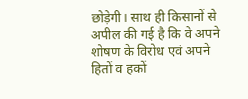छोड़ेगी। साथ ही किसानों से अपील की गई है कि वे अपने शोषण के विरोध एवं अपने हितों व हकों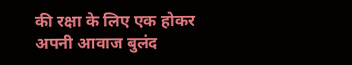की रक्षा के लिए एक होकर अपनी आवाज बुलंद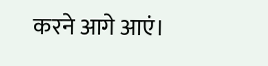करने आगे आएं।